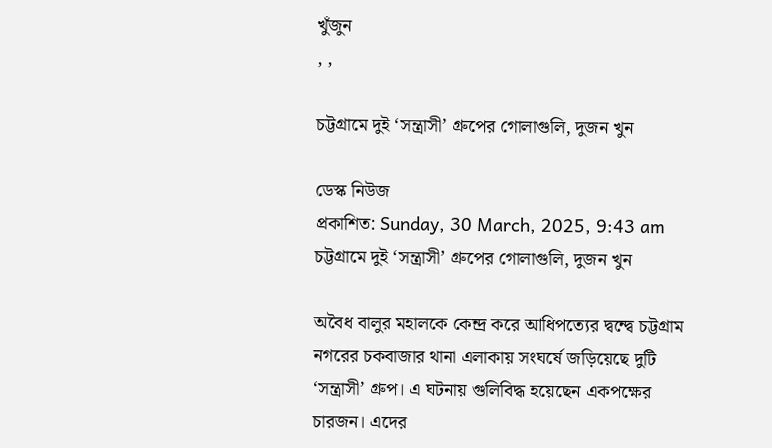খুঁজুন
, ,

চট্টগ্রামে দুই ‘সন্ত্রাসী’ গ্রুপের গোলাগুলি, দুজন খুন

ডেস্ক নিউজ
প্রকাশিত: Sunday, 30 March, 2025, 9:43 am
চট্টগ্রামে দুই ‘সন্ত্রাসী’ গ্রুপের গোলাগুলি, দুজন খুন

অবৈধ বালুর মহালকে কেন্দ্র করে আধিপত্যের দ্বন্দ্বে চট্টগ্রাম নগরের চকবাজার থানা এলাকায় সংঘর্ষে জড়িয়েছে দুটি ‘সন্ত্রাসী’ গ্রুপ। এ ঘটনায় গুলিবিদ্ধ হয়েছেন একপক্ষের চারজন। এদের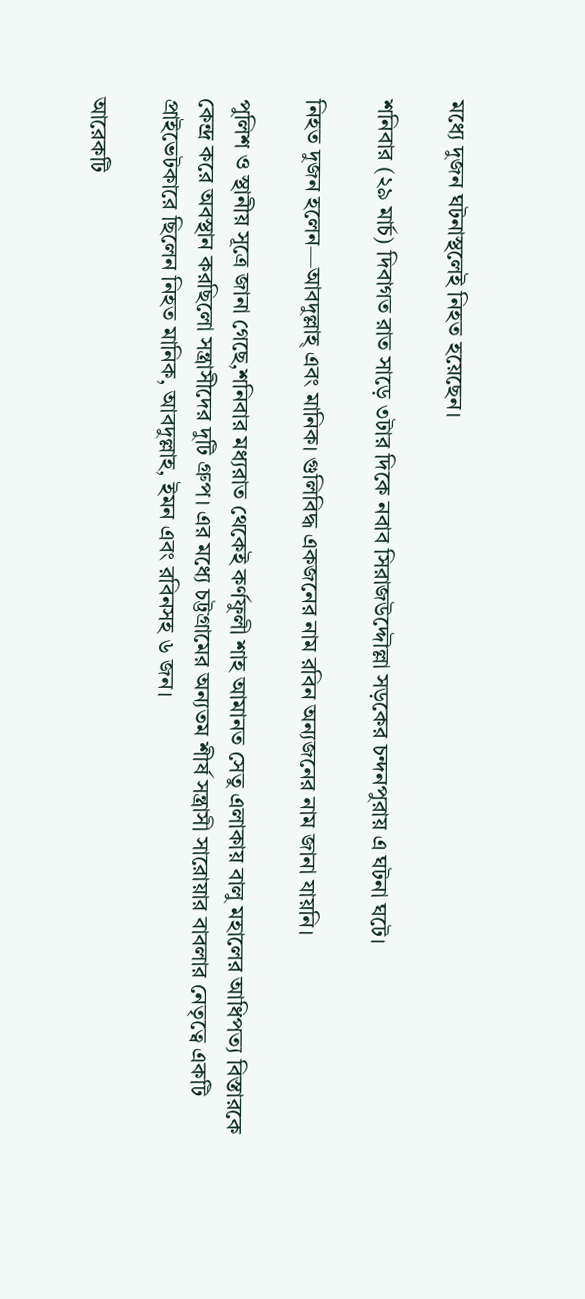মধ্যে দুজন ঘটনাস্থলেই নিহত হয়েছেন।

শনিবার (২৯ মার্চ) দিবাগত রাত সাড়ে ৩টার দিকে নবাব সিরাজউদ্দৌল্লা সড়কের চন্দনপুরায় এ ঘটনা ঘটে।

নিহত দুজন হলেন—আবদুল্লাহ্ এবং মানিক। গুলিবিদ্ধ একজনের নাম রবিন অন্যজনের নাম জানা যায়নি।

পুলিশ ও স্থানীয় সূত্রে জানা গেছে,শনিবার মধ্যরাত থেকেই কর্ণফুলী শাহ আমানত সেতু এলাকায় বালু মহালের আধিপত্য বিস্তারকে কেন্দ্র করে অবস্থান করছিলো সন্ত্রাসীদের দুটি গ্রুপ। এর মধ্যে চট্টগ্রামের অন্যতম শীর্ষ সন্ত্রাসী সারোয়ার বাবলার নেতৃত্বে একটি প্রাইভেটকারে ছিলেন নিহত মানিক, আবদুল্লাহ, ইমন এবং রবিনসহ ৬ জন।

আরেকটি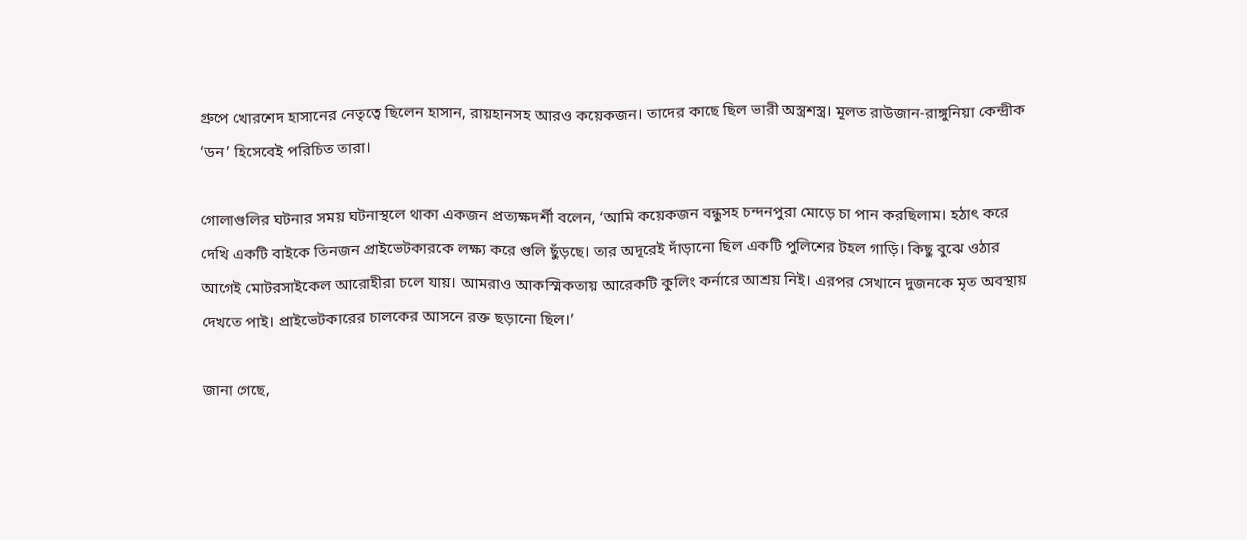গ্রুপে খোরশেদ হাসানের নেতৃত্বে ছিলেন হাসান, রায়হানসহ আরও কয়েকজন। তাদের কাছে ছিল ভারী অস্ত্রশস্ত্র। মূলত রাউজান-রাঙ্গুনিয়া কেন্দ্রীক ‘ডন’ হিসেবেই পরিচিত তারা।

গোলাগুলির ঘটনার সময় ঘটনাস্থলে থাকা একজন প্রত্যক্ষদর্শী বলেন, ‘আমি কয়েকজন বন্ধুসহ চন্দনপুরা মোড়ে চা পান করছিলাম। হঠাৎ করে দেখি একটি বাইকে তিনজন প্রাইভেটকারকে লক্ষ্য করে গুলি ছুঁড়ছে। তার অদূরেই দাঁড়ানো ছিল একটি পুলিশের টহল গাড়ি। কিছু বুঝে ওঠার আগেই মোটরসাইকেল আরোহীরা চলে যায়। আমরাও আকস্মিকতায় আরেকটি কুলিং কর্নারে আশ্রয় নিই। এরপর সেখানে দুজনকে মৃত অবস্থায় দেখতে পাই। প্রাইভেটকারের চালকের আসনে রক্ত ছড়ানো ছিল।’

জানা গেছে,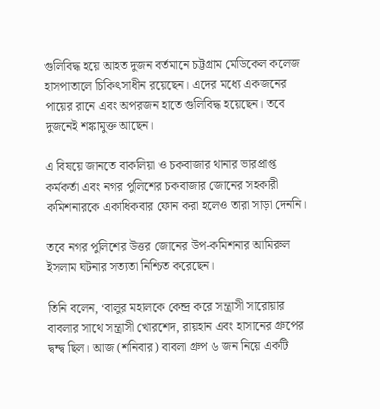গুলিবিদ্ধ হয়ে আহত দুজন বর্তমানে চট্টগ্রাম মেডিকেল কলেজ হাসপাতালে চিকিৎসাধীন রয়েছেন। এদের মধ্যে একজনের পায়ের রানে এবং অপরজন হাতে গুলিবিদ্ধ হয়েছেন। তবে দুজনেই শঙ্কামুক্ত আছেন।

এ বিষয়ে জানতে বাকলিয়া ও চকবাজার থানার ভারপ্রাপ্ত কর্মকর্তা এবং নগর পুলিশের চকবাজার জোনের সহকারী কমিশনারকে একাধিকবার ফোন করা হলেও তারা সাড়া দেননি।

তবে নগর পুলিশের উত্তর জোনের উপ-কমিশনার আমিরুল ইসলাম ঘটনার সত্যতা নিশ্চিত করেছেন।

তিনি বলেন, ‘বালুর মহালকে কেন্দ্র করে সন্ত্রাসী সারোয়ার বাবলার সাথে সন্ত্রাসী খোরশেদ, রায়হান এবং হাসানের গ্রুপের দ্বন্দ্ব ছিল। আজ (শনিবার) বাবলা গ্রুপ ৬ জন নিয়ে একটি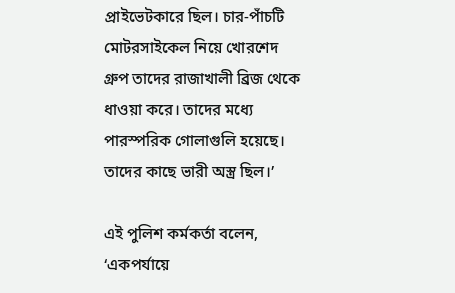প্রাইভেটকারে ছিল। চার-পাঁচটি মোটরসাইকেল নিয়ে খোরশেদ গ্রুপ তাদের রাজাখালী ব্রিজ থেকে ধাওয়া করে। তাদের মধ্যে পারস্পরিক গোলাগুলি হয়েছে। তাদের কাছে ভারী অস্ত্র ছিল।’

এই পুলিশ কর্মকর্তা বলেন, ‘একপর্যায়ে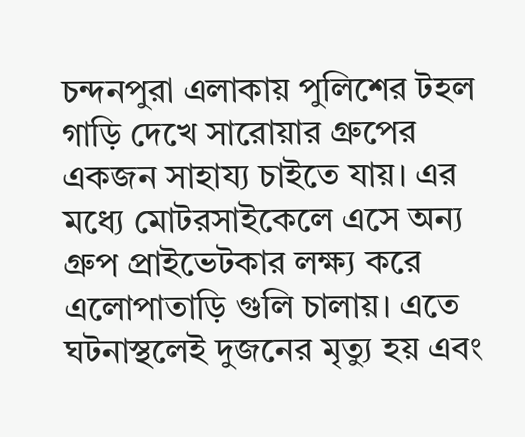চন্দনপুরা এলাকায় পুলিশের টহল গাড়ি দেখে সারোয়ার গ্রুপের একজন সাহায্য চাইতে যায়। এর মধ্যে মোটরসাইকেলে এসে অন্য গ্রুপ প্রাইভেটকার লক্ষ্য করে এলোপাতাড়ি গুলি চালায়। এতে ঘটনাস্থলেই দুজনের মৃত্যু হয় এবং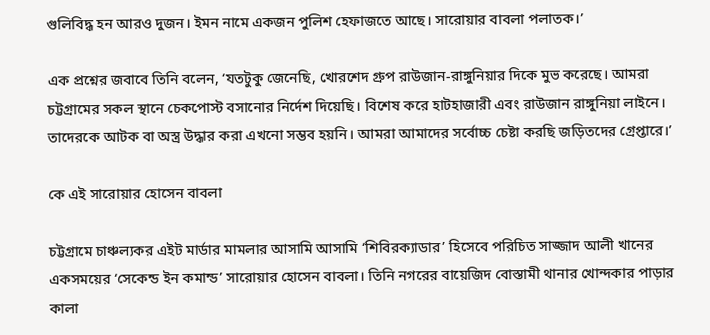গুলিবিদ্ধ হন আরও দুজন। ইমন নামে একজন পুলিশ হেফাজতে আছে। সারোয়ার বাবলা পলাতক।’

এক প্রশ্নের জবাবে তিনি বলেন, ‘যতটুকু জেনেছি, খোরশেদ গ্রুপ রাউজান-রাঙ্গুনিয়ার দিকে মুভ করেছে। আমরা চট্টগ্রামের সকল স্থানে চেকপোস্ট বসানোর নির্দেশ দিয়েছি। বিশেষ করে হাটহাজারী এবং রাউজান রাঙ্গুনিয়া লাইনে। তাদেরকে আটক বা অস্ত্র উদ্ধার করা এখনো সম্ভব হয়নি। আমরা আমাদের সর্বোচ্চ চেষ্টা করছি জড়িতদের গ্রেপ্তারে।’

কে এই সারোয়ার হোসেন বাবলা

চট্টগ্রামে চাঞ্চল্যকর এইট মার্ডার মামলার আসামি আসামি ‘শিবিরক্যাডার’ হিসেবে পরিচিত সাজ্জাদ আলী খানের একসময়ের ‘সেকেন্ড ইন কমান্ড’ সারোয়ার হোসেন বাবলা। তিনি নগরের বায়েজিদ বোস্তামী থানার খোন্দকার পাড়ার কালা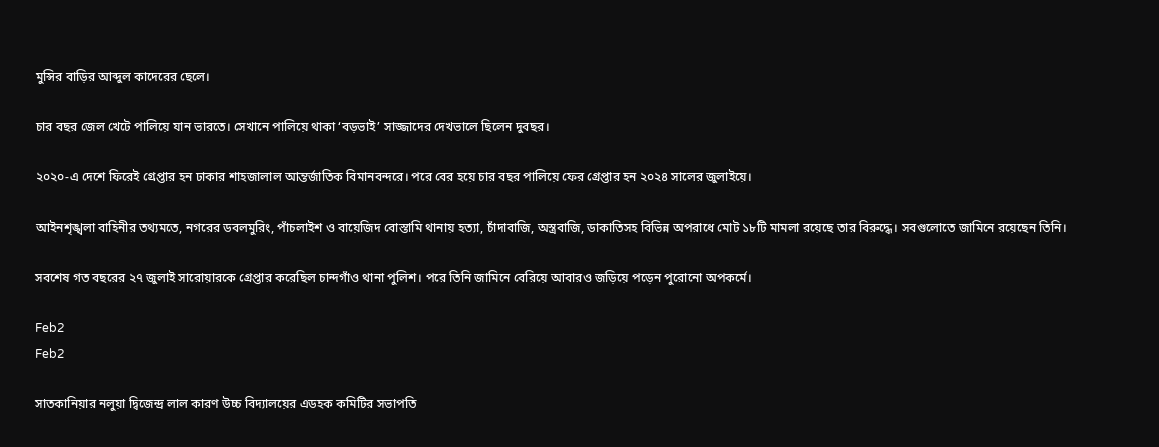মুন্সির বাড়ির আব্দুল কাদেরের ছেলে।

চার বছর জেল খেটে পালিয়ে যান ভারতে। সেখানে পালিয়ে থাকা ‘বড়ভাই’ সাজ্জাদের দেখভালে ছিলেন দুবছর।

২০২০-এ দেশে ফিরেই গ্রেপ্তার হন ঢাকার শাহজালাল আন্তর্জাতিক বিমানবন্দরে। পরে বের হয়ে চার বছর পালিয়ে ফের গ্রেপ্তার হন ২০২৪ সালের জুলাইয়ে।

আইনশৃঙ্খলা বাহিনীর তথ্যমতে, নগরের ডবলমুরিং, পাঁচলাইশ ও বায়েজিদ বোস্তামি থানায় হত্যা, চাঁদাবাজি, অস্ত্রবাজি, ডাকাতিসহ বিভিন্ন অপরাধে মোট ১৮টি মামলা রয়েছে তার বিরুদ্ধে। সবগুলোতে জামিনে রয়েছেন তিনি।

সবশেষ গত বছরের ২৭ জুলাই সারোয়ারকে গ্রেপ্তার করেছিল চান্দগাঁও থানা পুলিশ। পরে তিনি জামিনে বেরিয়ে আবারও জড়িয়ে পড়েন পুরোনো অপকর্মে।

Feb2
Feb2

সাতকানিয়ার নলুয়া দ্বিজেন্দ্র লাল কারণ উচ্চ বিদ্যালয়ের এডহক কমিটির সভাপতি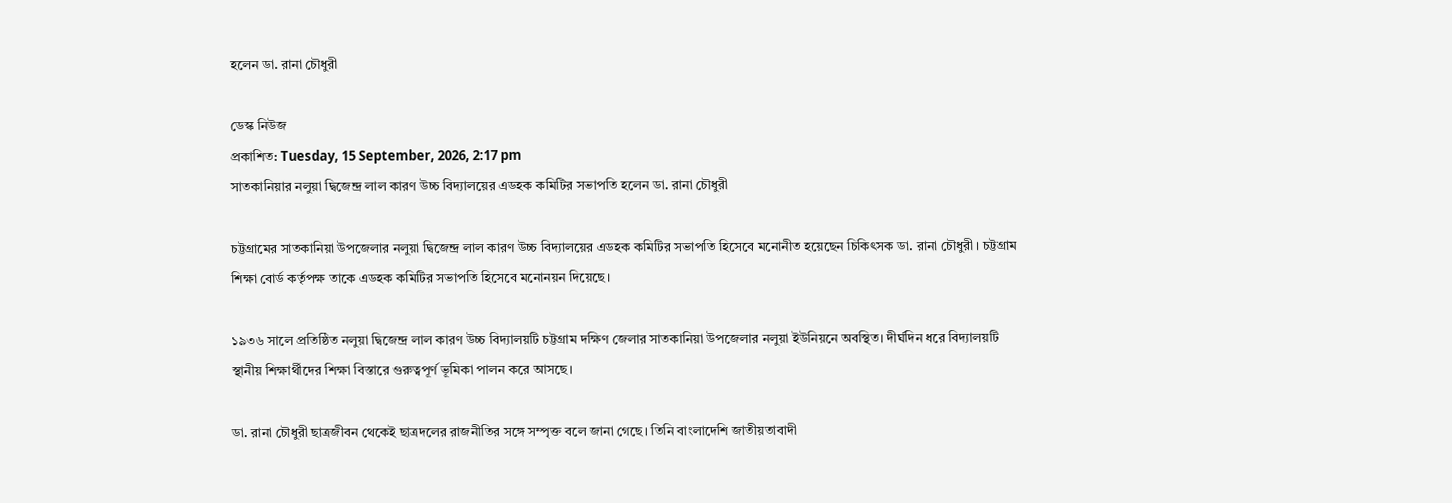হলেন ডা. রানা চৌধুরী

ডেস্ক নিউজ
প্রকাশিত: Tuesday, 15 September, 2026, 2:17 pm
সাতকানিয়ার নলুয়া দ্বিজেন্দ্র লাল কারণ উচ্চ বিদ্যালয়ের এডহক কমিটির সভাপতি হলেন ডা. রানা চৌধুরী

চট্টগ্রামের সাতকানিয়া উপজেলার নলুয়া দ্বিজেন্দ্র লাল কারণ উচ্চ বিদ্যালয়ের এডহক কমিটির সভাপতি হিসেবে মনোনীত হয়েছেন চিকিৎসক ডা. রানা চৌধুরী। চট্টগ্রাম শিক্ষা বোর্ড কর্তৃপক্ষ তাকে এডহক কমিটির সভাপতি হিসেবে মনোনয়ন দিয়েছে।

১৯৩৬ সালে প্রতিষ্ঠিত নলুয়া দ্বিজেন্দ্র লাল কারণ উচ্চ বিদ্যালয়টি চট্টগ্রাম দক্ষিণ জেলার সাতকানিয়া উপজেলার নলুয়া ইউনিয়নে অবস্থিত। দীর্ঘদিন ধরে বিদ্যালয়টি স্থানীয় শিক্ষার্থীদের শিক্ষা বিস্তারে গুরুত্বপূর্ণ ভূমিকা পালন করে আসছে।

ডা. রানা চৌধুরী ছাত্রজীবন থেকেই ছাত্রদলের রাজনীতির সঙ্গে সম্পৃক্ত বলে জানা গেছে। তিনি বাংলাদেশি জাতীয়তাবাদী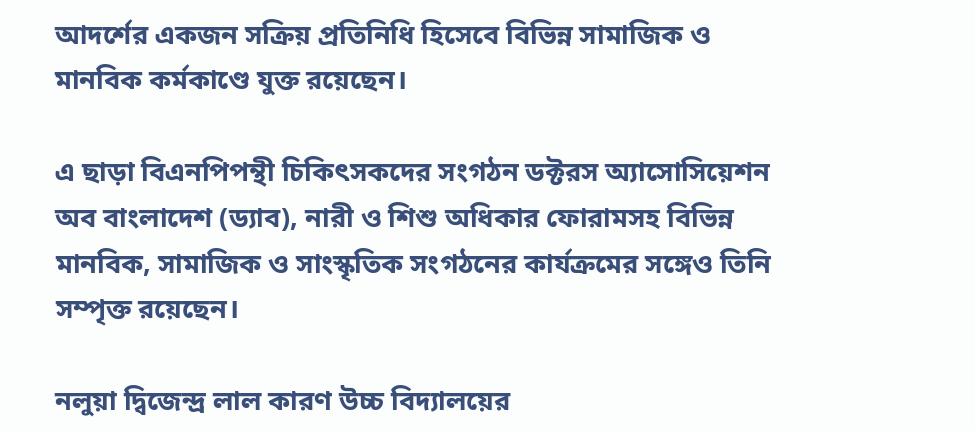আদর্শের একজন সক্রিয় প্রতিনিধি হিসেবে বিভিন্ন সামাজিক ও মানবিক কর্মকাণ্ডে যুক্ত রয়েছেন।

এ ছাড়া বিএনপিপন্থী চিকিৎসকদের সংগঠন ডক্টরস অ্যাসোসিয়েশন অব বাংলাদেশ (ড্যাব), নারী ও শিশু অধিকার ফোরামসহ বিভিন্ন মানবিক, সামাজিক ও সাংস্কৃতিক সংগঠনের কার্যক্রমের সঙ্গেও তিনি সম্পৃক্ত রয়েছেন।

নলুয়া দ্বিজেন্দ্র লাল কারণ উচ্চ বিদ্যালয়ের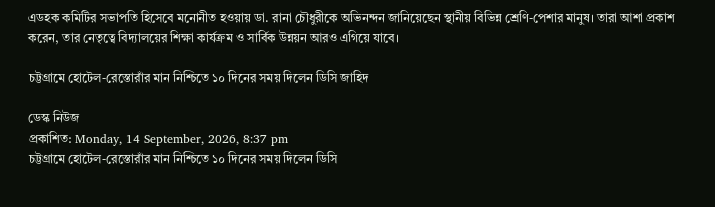এডহক কমিটির সভাপতি হিসেবে মনোনীত হওয়ায় ডা. রানা চৌধুরীকে অভিনন্দন জানিয়েছেন স্থানীয় বিভিন্ন শ্রেণি-পেশার মানুষ। তারা আশা প্রকাশ করেন, তার নেতৃত্বে বিদ্যালয়ের শিক্ষা কার্যক্রম ও সার্বিক উন্নয়ন আরও এগিয়ে যাবে।

চট্টগ্রামে হোটেল-রেস্তোরাঁর মান নিশ্চিতে ১০ দিনের সময় দিলেন ডিসি জাহিদ

ডেস্ক নিউজ
প্রকাশিত: Monday, 14 September, 2026, 8:37 pm
চট্টগ্রামে হোটেল-রেস্তোরাঁর মান নিশ্চিতে ১০ দিনের সময় দিলেন ডিসি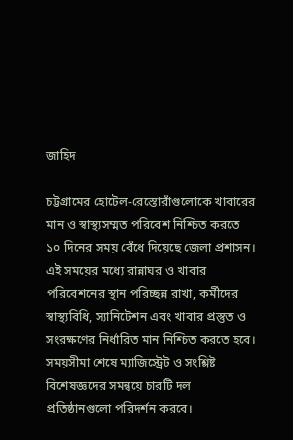জাহিদ

চট্টগ্রামের হোটেল-রেস্তোরাঁগুলোকে খাবারের মান ও স্বাস্থ্যসম্মত পরিবেশ নিশ্চিত করতে ১০ দিনের সময় বেঁধে দিয়েছে জেলা প্রশাসন। এই সময়ের মধ্যে রান্নাঘর ও খাবার পরিবেশনের স্থান পরিচ্ছন্ন রাখা, কর্মীদের স্বাস্থ্যবিধি, স্যানিটেশন এবং খাবার প্রস্তুত ও সংরক্ষণের নির্ধারিত মান নিশ্চিত করতে হবে। সময়সীমা শেষে ম্যাজিস্ট্রেট ও সংশ্লিষ্ট বিশেষজ্ঞদের সমন্বয়ে চারটি দল প্রতিষ্ঠানগুলো পরিদর্শন করবে।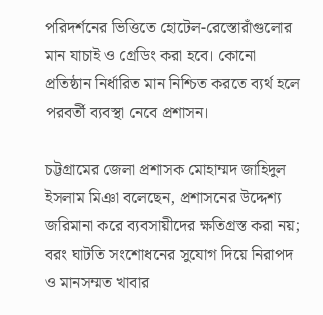পরিদর্শনের ভিত্তিতে হোটেল-রেস্তোরাঁগুলোর মান যাচাই ও গ্রেডিং করা হবে। কোনো প্রতিষ্ঠান নির্ধারিত মান নিশ্চিত করতে ব্যর্থ হলে পরবর্তী ব্যবস্থা নেবে প্রশাসন।

চট্টগ্রামের জেলা প্রশাসক মোহাম্মদ জাহিদুল ইসলাম মিঞা বলেছেন, প্রশাসনের উদ্দেশ্য জরিমানা করে ব্যবসায়ীদের ক্ষতিগ্রস্ত করা নয়; বরং ঘাটতি সংশোধনের সুযোগ দিয়ে নিরাপদ ও মানসম্মত খাবার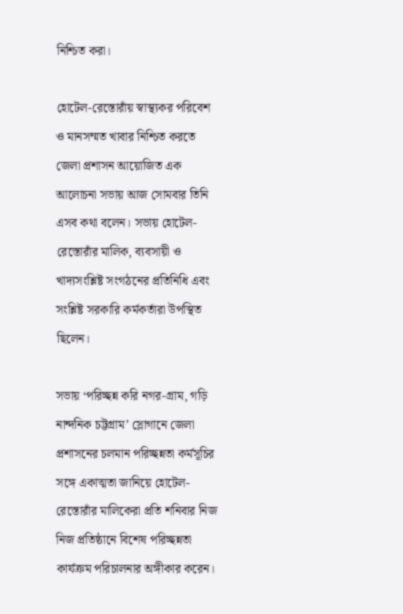নিশ্চিত করা।

হোটেল-রেস্তোরাঁয় স্বাস্থ্যকর পরিবেশ ও মানসম্মত খাবার নিশ্চিত করতে জেলা প্রশাসন আয়োজিত এক আলোচনা সভায় আজ সোমবার তিনি এসব কথা বলেন। সভায় হোটেল-রেস্তোরাঁর মালিক, ব্যবসায়ী ও খাদ্যসংশ্লিষ্ট সংগঠনের প্রতিনিধি এবং সংশ্লিষ্ট সরকারি কর্মকর্তারা উপস্থিত ছিলেন।

সভায় ‘পরিচ্ছন্ন করি নগর-গ্রাম, গড়ি নান্দনিক চট্টগ্রাম’ স্লোগানে জেলা প্রশাসনের চলমান পরিচ্ছন্নতা কর্মসূচির সঙ্গে একাত্মতা জানিয়ে হোটেল-রেস্তোরাঁর মালিকেরা প্রতি শনিবার নিজ নিজ প্রতিষ্ঠানে বিশেষ পরিচ্ছন্নতা কার্যক্রম পরিচালনার অঙ্গীকার করেন।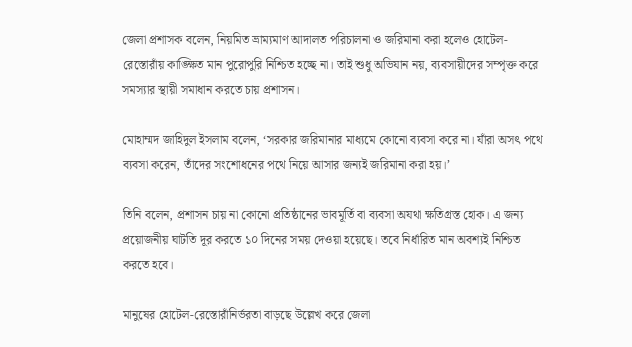জেলা প্রশাসক বলেন, নিয়মিত ভ্রাম্যমাণ আদালত পরিচালনা ও জরিমানা করা হলেও হোটেল-রেস্তোরাঁয় কাঙ্ক্ষিত মান পুরোপুরি নিশ্চিত হচ্ছে না। তাই শুধু অভিযান নয়, ব্যবসায়ীদের সম্পৃক্ত করে সমস্যার স্থায়ী সমাধান করতে চায় প্রশাসন।

মোহাম্মদ জাহিদুল ইসলাম বলেন, ‘সরকার জরিমানার মাধ্যমে কোনো ব্যবসা করে না। যাঁরা অসৎ পথে ব্যবসা করেন, তাঁদের সংশোধনের পথে নিয়ে আসার জন্যই জরিমানা করা হয়।’

তিনি বলেন, প্রশাসন চায় না কোনো প্রতিষ্ঠানের ভাবমূর্তি বা ব্যবসা অযথা ক্ষতিগ্রস্ত হোক। এ জন্য প্রয়োজনীয় ঘাটতি দূর করতে ১০ দিনের সময় দেওয়া হয়েছে। তবে নির্ধারিত মান অবশ্যই নিশ্চিত করতে হবে।

মানুষের হোটেল-রেস্তোরাঁনির্ভরতা বাড়ছে উল্লেখ করে জেলা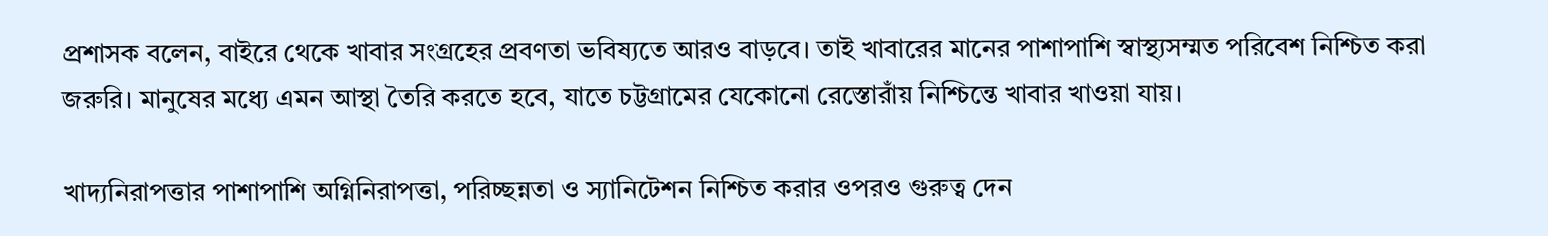প্রশাসক বলেন, বাইরে থেকে খাবার সংগ্রহের প্রবণতা ভবিষ্যতে আরও বাড়বে। তাই খাবারের মানের পাশাপাশি স্বাস্থ্যসম্মত পরিবেশ নিশ্চিত করা জরুরি। মানুষের মধ্যে এমন আস্থা তৈরি করতে হবে, যাতে চট্টগ্রামের যেকোনো রেস্তোরাঁয় নিশ্চিন্তে খাবার খাওয়া যায়।

খাদ্যনিরাপত্তার পাশাপাশি অগ্নিনিরাপত্তা, পরিচ্ছন্নতা ও স্যানিটেশন নিশ্চিত করার ওপরও গুরুত্ব দেন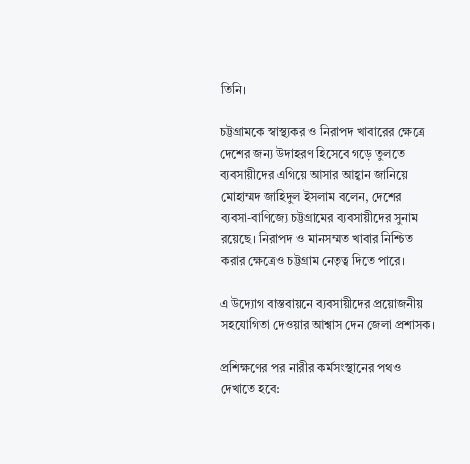তিনি।

চট্টগ্রামকে স্বাস্থ্যকর ও নিরাপদ খাবারের ক্ষেত্রে দেশের জন্য উদাহরণ হিসেবে গড়ে তুলতে ব্যবসায়ীদের এগিয়ে আসার আহ্বান জানিয়ে মোহাম্মদ জাহিদুল ইসলাম বলেন, দেশের ব্যবসা-বাণিজ্যে চট্টগ্রামের ব্যবসায়ীদের সুনাম রয়েছে। নিরাপদ ও মানসম্মত খাবার নিশ্চিত করার ক্ষেত্রেও চট্টগ্রাম নেতৃত্ব দিতে পারে।

এ উদ্যোগ বাস্তবায়নে ব্যবসায়ীদের প্রয়োজনীয় সহযোগিতা দেওয়ার আশ্বাস দেন জেলা প্রশাসক।

প্রশিক্ষণের পর নারীর কর্মসংস্থানের পথও দেখাতে হবে: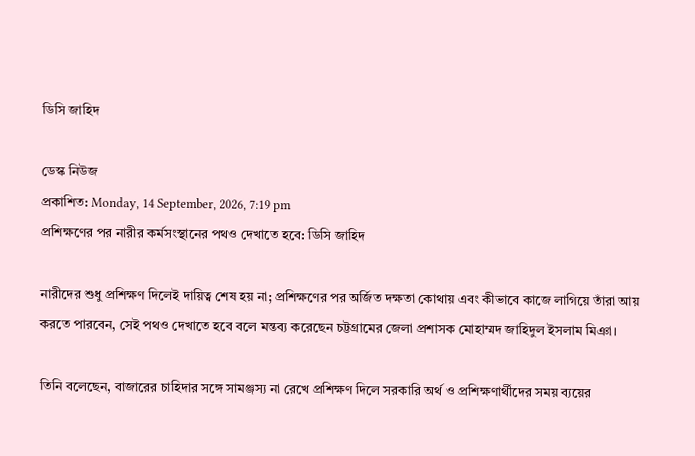ডিসি জাহিদ

ডেস্ক নিউজ
প্রকাশিত: Monday, 14 September, 2026, 7:19 pm
প্রশিক্ষণের পর নারীর কর্মসংস্থানের পথও দেখাতে হবে: ডিসি জাহিদ

নারীদের শুধু প্রশিক্ষণ দিলেই দায়িত্ব শেষ হয় না; প্রশিক্ষণের পর অর্জিত দক্ষতা কোথায় এবং কীভাবে কাজে লাগিয়ে তাঁরা আয় করতে পারবেন, সেই পথও দেখাতে হবে বলে মন্তব্য করেছেন চট্টগ্রামের জেলা প্রশাসক মোহাম্মদ জাহিদুল ইসলাম মিঞা।

তিনি বলেছেন, বাজারের চাহিদার সঙ্গে সামঞ্জস্য না রেখে প্রশিক্ষণ দিলে সরকারি অর্থ ও প্রশিক্ষণার্থীদের সময় ব্যয়ের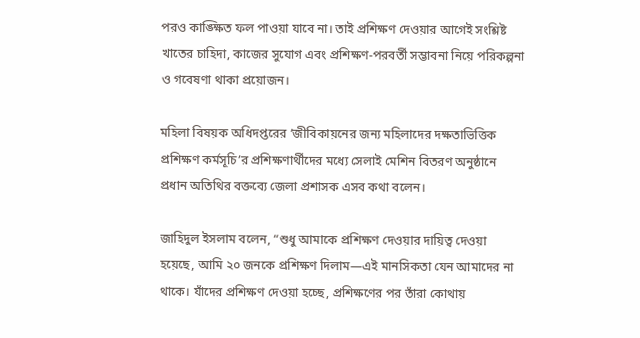পরও কাঙ্ক্ষিত ফল পাওয়া যাবে না। তাই প্রশিক্ষণ দেওয়ার আগেই সংশ্লিষ্ট খাতের চাহিদা, কাজের সুযোগ এবং প্রশিক্ষণ-পরবর্তী সম্ভাবনা নিয়ে পরিকল্পনা ও গবেষণা থাকা প্রয়োজন।

মহিলা বিষয়ক অধিদপ্তরের ‘জীবিকায়নের জন্য মহিলাদের দক্ষতাভিত্তিক প্রশিক্ষণ কর্মসূচি’র প্রশিক্ষণার্থীদের মধ্যে সেলাই মেশিন বিতরণ অনুষ্ঠানে প্রধান অতিথির বক্তব্যে জেলা প্রশাসক এসব কথা বলেন।

জাহিদুল ইসলাম বলেন, “শুধু আমাকে প্রশিক্ষণ দেওয়ার দায়িত্ব দেওয়া হয়েছে, আমি ২০ জনকে প্রশিক্ষণ দিলাম—এই মানসিকতা যেন আমাদের না থাকে। যাঁদের প্রশিক্ষণ দেওয়া হচ্ছে, প্রশিক্ষণের পর তাঁরা কোথায়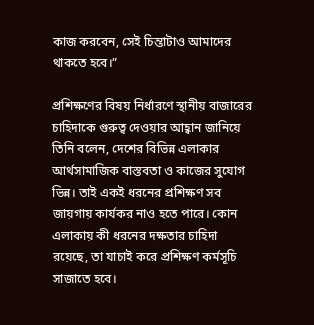কাজ করবেন, সেই চিন্তাটাও আমাদের থাকতে হবে।”

প্রশিক্ষণের বিষয় নির্ধারণে স্থানীয় বাজারের চাহিদাকে গুরুত্ব দেওয়ার আহ্বান জানিয়ে তিনি বলেন, দেশের বিভিন্ন এলাকার আর্থসামাজিক বাস্তবতা ও কাজের সুযোগ ভিন্ন। তাই একই ধরনের প্রশিক্ষণ সব জায়গায় কার্যকর নাও হতে পারে। কোন এলাকায় কী ধরনের দক্ষতার চাহিদা রয়েছে, তা যাচাই করে প্রশিক্ষণ কর্মসূচি সাজাতে হবে।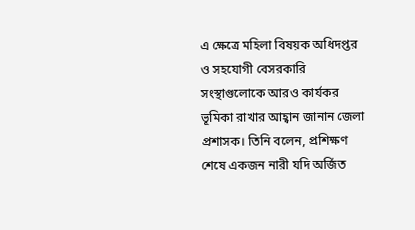এ ক্ষেত্রে মহিলা বিষয়ক অধিদপ্তর ও সহযোগী বেসরকারি সংস্থাগুলোকে আরও কার্যকর ভূমিকা রাখার আহ্বান জানান জেলা প্রশাসক। তিনি বলেন, প্রশিক্ষণ শেষে একজন নারী যদি অর্জিত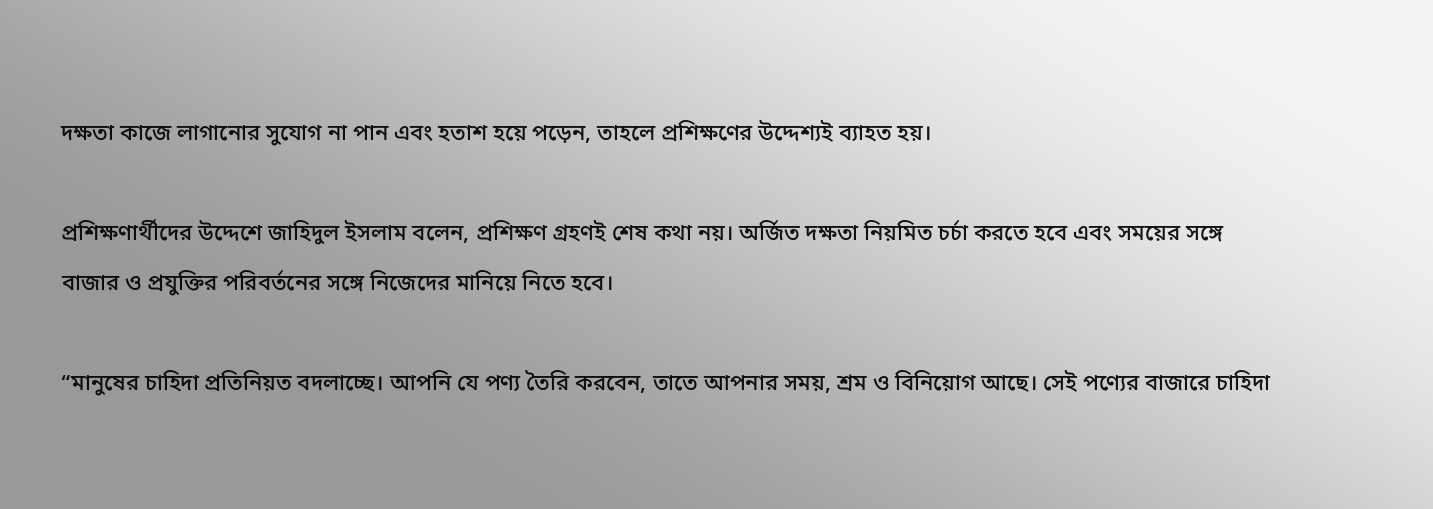দক্ষতা কাজে লাগানোর সুযোগ না পান এবং হতাশ হয়ে পড়েন, তাহলে প্রশিক্ষণের উদ্দেশ্যই ব্যাহত হয়।

প্রশিক্ষণার্থীদের উদ্দেশে জাহিদুল ইসলাম বলেন, প্রশিক্ষণ গ্রহণই শেষ কথা নয়। অর্জিত দক্ষতা নিয়মিত চর্চা করতে হবে এবং সময়ের সঙ্গে বাজার ও প্রযুক্তির পরিবর্তনের সঙ্গে নিজেদের মানিয়ে নিতে হবে।

“মানুষের চাহিদা প্রতিনিয়ত বদলাচ্ছে। আপনি যে পণ্য তৈরি করবেন, তাতে আপনার সময়, শ্রম ও বিনিয়োগ আছে। সেই পণ্যের বাজারে চাহিদা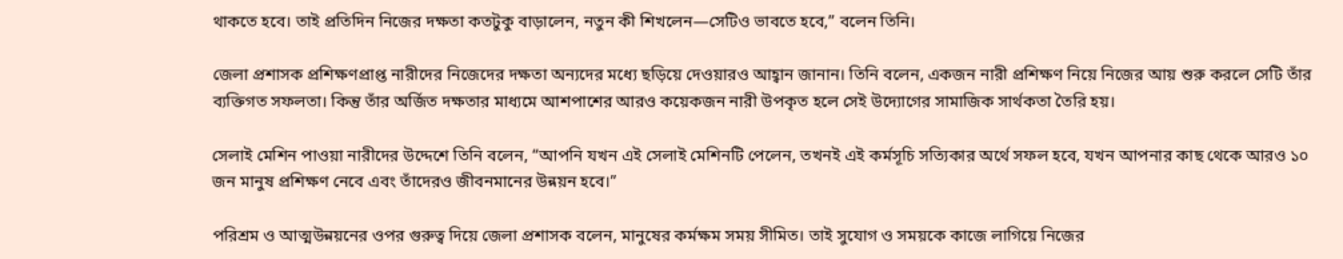থাকতে হবে। তাই প্রতিদিন নিজের দক্ষতা কতটুকু বাড়ালেন, নতুন কী শিখলেন—সেটিও ভাবতে হবে,” বলেন তিনি।

জেলা প্রশাসক প্রশিক্ষণপ্রাপ্ত নারীদের নিজেদের দক্ষতা অন্যদের মধ্যে ছড়িয়ে দেওয়ারও আহ্বান জানান। তিনি বলেন, একজন নারী প্রশিক্ষণ নিয়ে নিজের আয় শুরু করলে সেটি তাঁর ব্যক্তিগত সফলতা। কিন্তু তাঁর অর্জিত দক্ষতার মাধ্যমে আশপাশের আরও কয়েকজন নারী উপকৃত হলে সেই উদ্যোগের সামাজিক সার্থকতা তৈরি হয়।

সেলাই মেশিন পাওয়া নারীদের উদ্দেশে তিনি বলেন, “আপনি যখন এই সেলাই মেশিনটি পেলেন, তখনই এই কর্মসূচি সত্যিকার অর্থে সফল হবে, যখন আপনার কাছ থেকে আরও ১০ জন মানুষ প্রশিক্ষণ নেবে এবং তাঁদেরও জীবনমানের উন্নয়ন হবে।”

পরিশ্রম ও আত্মউন্নয়নের ওপর গুরুত্ব দিয়ে জেলা প্রশাসক বলেন, মানুষের কর্মক্ষম সময় সীমিত। তাই সুযোগ ও সময়কে কাজে লাগিয়ে নিজের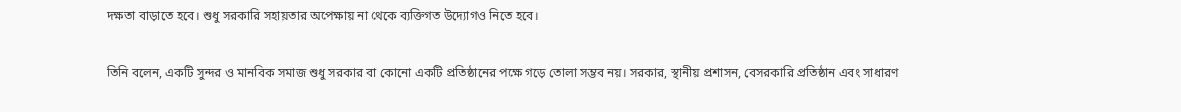দক্ষতা বাড়াতে হবে। শুধু সরকারি সহায়তার অপেক্ষায় না থেকে ব্যক্তিগত উদ্যোগও নিতে হবে।

তিনি বলেন, একটি সুন্দর ও মানবিক সমাজ শুধু সরকার বা কোনো একটি প্রতিষ্ঠানের পক্ষে গড়ে তোলা সম্ভব নয়। সরকার, স্থানীয় প্রশাসন, বেসরকারি প্রতিষ্ঠান এবং সাধারণ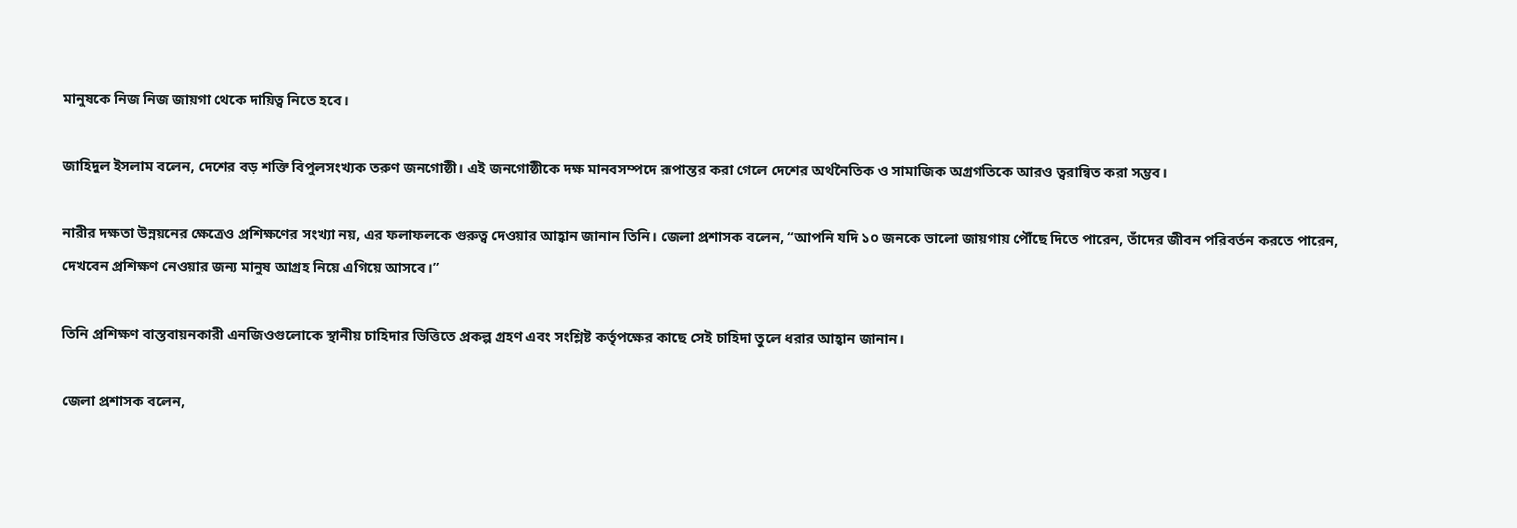মানুষকে নিজ নিজ জায়গা থেকে দায়িত্ব নিতে হবে।

জাহিদুল ইসলাম বলেন, দেশের বড় শক্তি বিপুলসংখ্যক তরুণ জনগোষ্ঠী। এই জনগোষ্ঠীকে দক্ষ মানবসম্পদে রূপান্তর করা গেলে দেশের অর্থনৈতিক ও সামাজিক অগ্রগতিকে আরও ত্বরান্বিত করা সম্ভব।

নারীর দক্ষতা উন্নয়নের ক্ষেত্রেও প্রশিক্ষণের সংখ্যা নয়, এর ফলাফলকে গুরুত্ব দেওয়ার আহ্বান জানান তিনি। জেলা প্রশাসক বলেন, “আপনি যদি ১০ জনকে ভালো জায়গায় পৌঁছে দিতে পারেন, তাঁদের জীবন পরিবর্তন করতে পারেন, দেখবেন প্রশিক্ষণ নেওয়ার জন্য মানুষ আগ্রহ নিয়ে এগিয়ে আসবে।”

তিনি প্রশিক্ষণ বাস্তবায়নকারী এনজিওগুলোকে স্থানীয় চাহিদার ভিত্তিতে প্রকল্প গ্রহণ এবং সংশ্লিষ্ট কর্তৃপক্ষের কাছে সেই চাহিদা তুলে ধরার আহ্বান জানান।

জেলা প্রশাসক বলেন,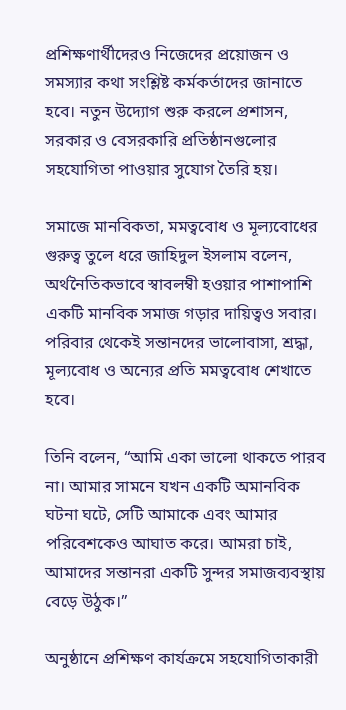প্রশিক্ষণার্থীদেরও নিজেদের প্রয়োজন ও সমস্যার কথা সংশ্লিষ্ট কর্মকর্তাদের জানাতে হবে। নতুন উদ্যোগ শুরু করলে প্রশাসন, সরকার ও বেসরকারি প্রতিষ্ঠানগুলোর সহযোগিতা পাওয়ার সুযোগ তৈরি হয়।

সমাজে মানবিকতা, মমত্ববোধ ও মূল্যবোধের গুরুত্ব তুলে ধরে জাহিদুল ইসলাম বলেন, অর্থনৈতিকভাবে স্বাবলম্বী হওয়ার পাশাপাশি একটি মানবিক সমাজ গড়ার দায়িত্বও সবার। পরিবার থেকেই সন্তানদের ভালোবাসা, শ্রদ্ধা, মূল্যবোধ ও অন্যের প্রতি মমত্ববোধ শেখাতে হবে।

তিনি বলেন, “আমি একা ভালো থাকতে পারব না। আমার সামনে যখন একটি অমানবিক ঘটনা ঘটে, সেটি আমাকে এবং আমার পরিবেশকেও আঘাত করে। আমরা চাই, আমাদের সন্তানরা একটি সুন্দর সমাজব্যবস্থায় বেড়ে উঠুক।”

অনুষ্ঠানে প্রশিক্ষণ কার্যক্রমে সহযোগিতাকারী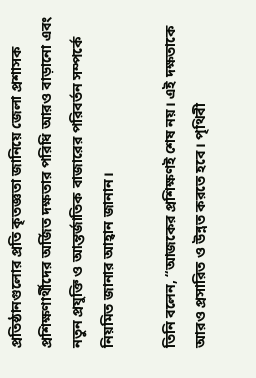প্রতিষ্ঠানগুলোর প্রতি কৃতজ্ঞতা জানিয়ে জেলা প্রশাসক প্রশিক্ষণার্থীদের অর্জিত দক্ষতার পরিধি আরও বাড়ানো এবং নতুন প্রযুক্তি ও আন্তর্জাতিক বাজারের পরিবর্তন সম্পর্কে নিয়মিত জানার আহ্বান জানান।

তিনি বলেন, “আজকের প্রশিক্ষণই শেষ নয়। এই দক্ষতাকে আরও প্রসারিত ও উন্নত করতে হবে। পৃথিবী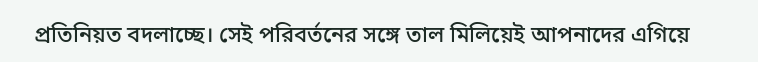প্রতিনিয়ত বদলাচ্ছে। সেই পরিবর্তনের সঙ্গে তাল মিলিয়েই আপনাদের এগিয়ে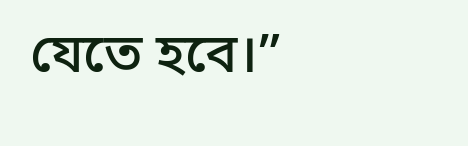যেতে হবে।”